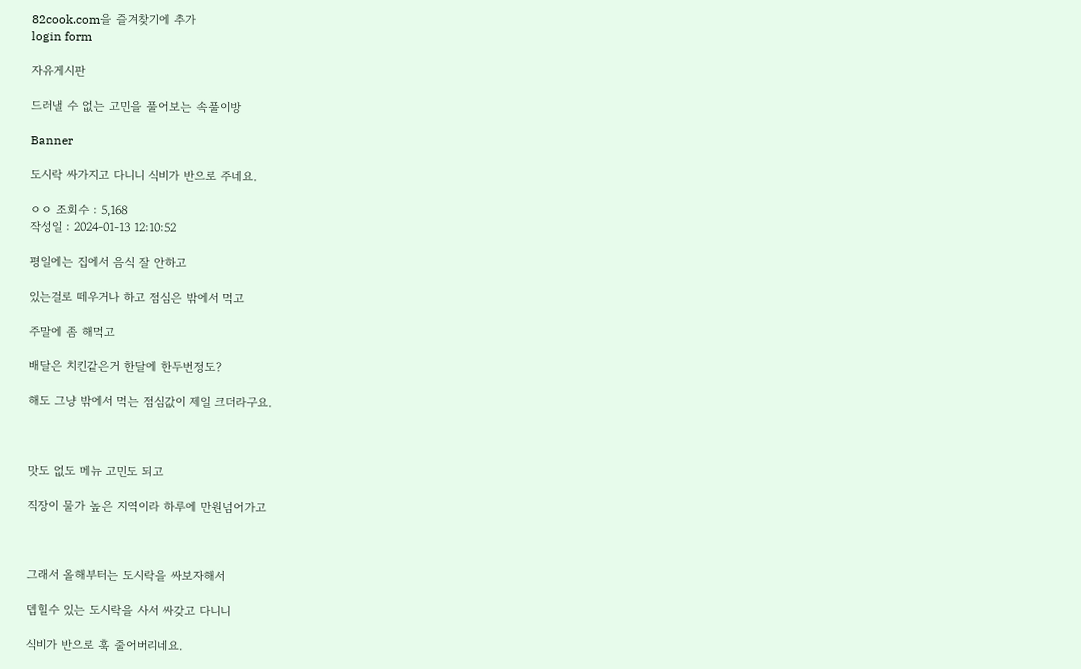82cook.com을 즐겨찾기에 추가
login form

자유게시판

드러낼 수 없는 고민을 풀어보는 속풀이방

Banner

도시락 싸가지고 다니니 식비가 반으로 주네요.

ㅇㅇ 조회수 : 5,168
작성일 : 2024-01-13 12:10:52

평일에는 집에서 음식 잘 안하고

있는걸로 떼우거나 하고 점심은 밖에서 먹고

주말에 좀 해먹고

배달은 치킨같은거 한달에 한두번정도?

해도 그냥 밖에서 먹는 점심값이 제일 크더라구요.



맛도 없도 메뉴 고민도 되고

직장이 물가 높은 지역이라 하루에 만원넘어가고



그래서 올해부터는 도시락을 싸보자해서

뎁힐수 있는 도시락을 사서 싸갖고 다니니

식비가 반으로 훅 줄어버리네요.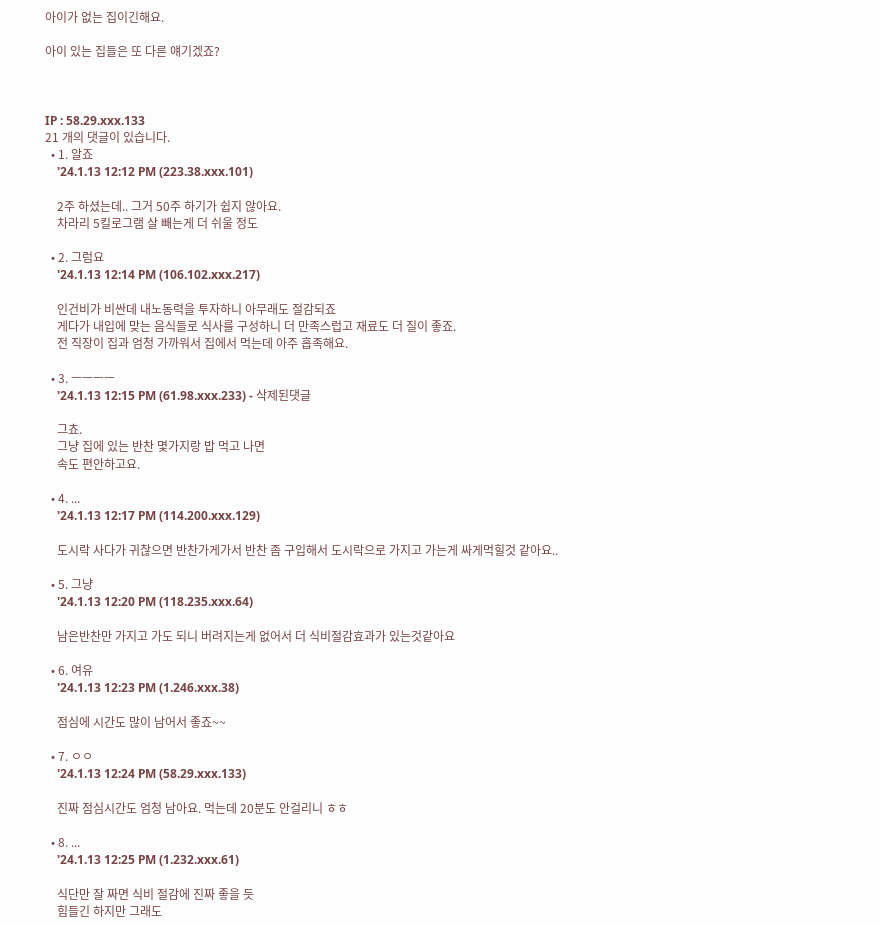아이가 없는 집이긴해요.

아이 있는 집들은 또 다른 얘기겠죠?



IP : 58.29.xxx.133
21 개의 댓글이 있습니다.
  • 1. 알죠
    '24.1.13 12:12 PM (223.38.xxx.101)

    2주 하셨는데.. 그거 50주 하기가 쉽지 않아요.
    차라리 5킬로그램 살 빼는게 더 쉬울 정도

  • 2. 그럼요
    '24.1.13 12:14 PM (106.102.xxx.217)

    인건비가 비싼데 내노동력을 투자하니 아무래도 절감되죠
    게다가 내입에 맞는 음식들로 식사를 구성하니 더 만족스럽고 재료도 더 질이 좋죠.
    전 직장이 집과 엄청 가까워서 집에서 먹는데 아주 흡족해요.

  • 3. ㅡㅡㅡㅡ
    '24.1.13 12:15 PM (61.98.xxx.233) - 삭제된댓글

    그쵸.
    그냥 집에 있는 반찬 몇가지랑 밥 먹고 나면
    속도 편안하고요.

  • 4. ...
    '24.1.13 12:17 PM (114.200.xxx.129)

    도시락 사다가 귀찮으면 반찬가게가서 반찬 좀 구입해서 도시락으로 가지고 가는게 싸게먹힐것 같아요..

  • 5. 그냥
    '24.1.13 12:20 PM (118.235.xxx.64)

    남은반찬만 가지고 가도 되니 버려지는게 없어서 더 식비절감효과가 있는것같아요

  • 6. 여유
    '24.1.13 12:23 PM (1.246.xxx.38)

    점심에 시간도 많이 남어서 좋죠~~

  • 7. ㅇㅇ
    '24.1.13 12:24 PM (58.29.xxx.133)

    진짜 점심시간도 엄청 남아요. 먹는데 20분도 안걸리니 ㅎㅎ

  • 8. ...
    '24.1.13 12:25 PM (1.232.xxx.61)

    식단만 잘 짜면 식비 절감에 진짜 좋을 듯
    힘들긴 하지만 그래도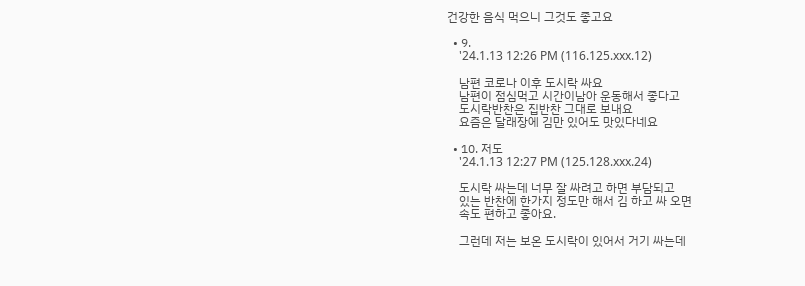건강한 음식 먹으니 그것도 좋고요

  • 9.
    '24.1.13 12:26 PM (116.125.xxx.12)

    남편 코로나 이후 도시락 싸요
    남편이 점심먹고 시간이남아 운동해서 좋다고
    도시락반찬은 집반찬 그대로 보내요
    요즘은 달래장에 김만 있어도 맛있다네요

  • 10. 저도
    '24.1.13 12:27 PM (125.128.xxx.24)

    도시락 싸는데 너무 잘 싸려고 하면 부담되고
    있는 반찬에 한가지 정도만 해서 김 하고 싸 오면
    속도 편하고 좋아요.

    그런데 저는 보온 도시락이 있어서 거기 싸는데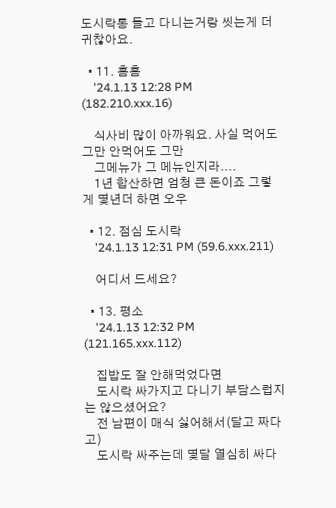도시락통 들고 다니는거랑 씻는게 더 귀찮아요.

  • 11. 흠흠
    '24.1.13 12:28 PM (182.210.xxx.16)

    식사비 많이 아까워요. 사실 먹어도 그만 안먹어도 그만
    그메뉴가 그 메뉴인지라....
    1년 합산하면 엄청 큰 돈이죠 그렇게 몇년더 하면 오우

  • 12. 점심 도시락
    '24.1.13 12:31 PM (59.6.xxx.211)

    어디서 드세요?

  • 13. 평소
    '24.1.13 12:32 PM (121.165.xxx.112)

    집밥도 잘 안해먹었다면
    도시락 싸가지고 다니기 부담스럽지는 않으셨어요?
    전 남편이 매식 싫어해서(달고 짜다고)
    도시락 싸주는데 몇달 열심히 싸다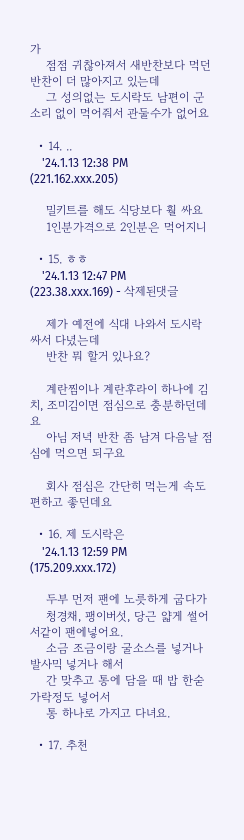가
    점점 귀찮아져서 새반찬보다 먹던 반찬이 더 많아지고 있는데
    그 성의없는 도시락도 남편이 군소리 없이 먹어줘서 관둘수가 없어요

  • 14. ..
    '24.1.13 12:38 PM (221.162.xxx.205)

    밀키트를 해도 식당보다 훨 싸요
    1인분가격으로 2인분은 먹어지니

  • 15. ㅎㅎ
    '24.1.13 12:47 PM (223.38.xxx.169) - 삭제된댓글

    제가 예전에 식대 나와서 도시락 싸서 다녔는데
    반찬 뭐 할거 있나요?

    계란찜이나 계란후라이 하나에 김치, 조미김이면 점심으로 충분하던데요
    아님 저녁 반찬 좀 남겨 다음날 점심에 먹으면 되구요

    회사 점심은 간단히 먹는게 속도 편하고 좋던데요

  • 16. 제 도시락은
    '24.1.13 12:59 PM (175.209.xxx.172)

    두부 먼저 팬에 노릇하게 굽다가
    청경채, 팽이버섯, 당근 얇게 썰어서같이 팬에넣어요.
    소금 조금이랑 굴소스를 넣거나 발사믹 넣거나 해서
    간 맞추고 통에 담을 때 밥 한숟가락정도 넣어서
    통 하나로 가지고 다녀요.

  • 17. 추천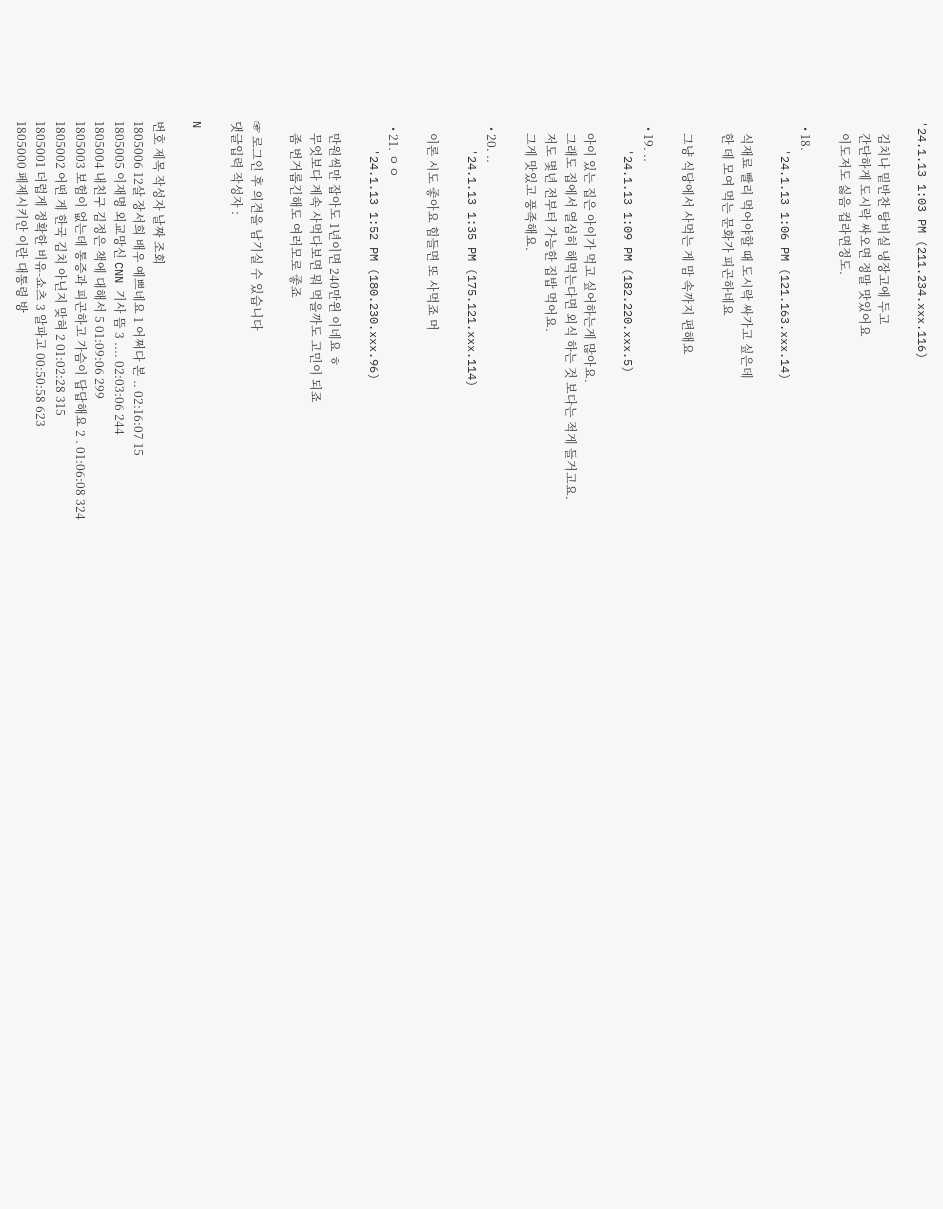'24.1.13 1:03 PM (211.234.xxx.116)

    김치나 밑반찬 탕비실 냉장고에 두고
    간단하게 도시락 싸오면 정말 맛있어요
    이도저도 싫음 컵라면정도.

  • 18.
    '24.1.13 1:06 PM (121.163.xxx.14)

    식재료 빨리 먹어야할 때 도시락 싸가고 싶은데
    한 데 모여 먹는 문화가 피곤하네요

    그냥 식당에서 사먹는 게 맘 속까지 편해요

  • 19. ..
    '24.1.13 1:09 PM (182.220.xxx.5)

    아이 있는 집은 아이가 먹고 싶어하는게 많아요.
    그래도 집에서 열심히 해먹는다면 외식 하는 것 보다는 적게 들거고요.
    저도 몇년 전부터 가능한 집밥 먹어요.
    그게 맛있고 풍족해요.

  • 20. ..
    '24.1.13 1:35 PM (175.121.xxx.114)

    이론 시도 좋아요 힘들면 또 사먹죠 머

  • 21. ㅇㅇ
    '24.1.13 1:52 PM (180.230.xxx.96)

    만원씩만 잡아도 1년이면 240만윈 이네요 ㅎ
    무엇보다 계속 사먹다보면 뭐 먹을까도 고민이 되죠
    좀 번거롭긴해도 여러모로 좋죠

☞ 로그인 후 의견을 남기실 수 있습니다
댓글입력 작성자 :

N

번호 제목 작성자 날짜 조회
1805006 12살 장서희 배우 예쁘네요 1 어쩌다 본 .. 02:16:07 15
1805005 이재명 외교망신 CNN 기사 뜸 3 .... 02:03:06 244
1805004 내친구 김정은 책에 대해서 5 01:09:06 299
1805003 보험이 없는데 통증과 피곤하고 가슴이 답답해요 2 . 01:06:08 324
1805002 어떤 게 한국 김치 아닌지 맞혀 2 01:02:28 315
1805001 더럽게 정확한 비유-쇼츠 3 알파고 00:50:58 623
1805000 페제시키안 이란 대통령 방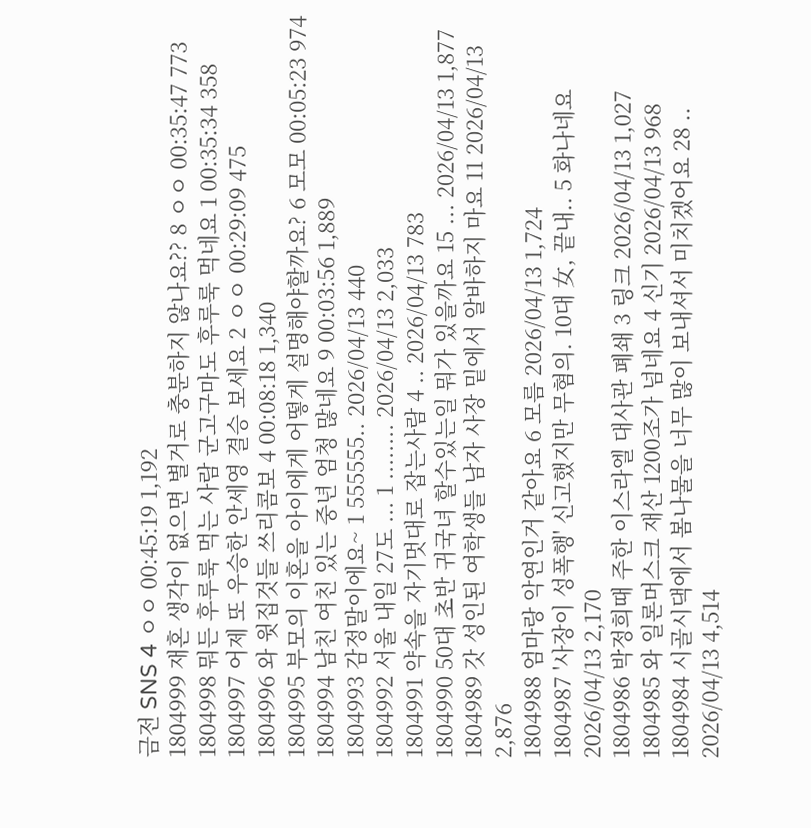금전 SNS 4 ㅇㅇ 00:45:19 1,192
1804999 재혼 생각이 없으면 별거로 충분하지 않나요?? 8 ㅇㅇ 00:35:47 773
1804998 뭐든 후루룩 먹는 사람 군고구마도 후루룩 먹네요 1 00:35:34 358
1804997 어제 또 우승한 안세영 결승 보세요 2 ㅇㅇ 00:29:09 475
1804996 와 윗집것들 쓰리콤보 4 00:08:18 1,340
1804995 부모의 이혼을 아이에게 어떻게 설명해야할까요? 6 모모 00:05:23 974
1804994 남친 여친 있는 중년 엄청 많네요 9 00:03:56 1,889
1804993 감정말이에요~ 1 555555.. 2026/04/13 440
1804992 서울 내일 27도 ... 1 ........ 2026/04/13 2,033
1804991 약속을 자기멋대로 잡는사람 4 .. 2026/04/13 783
1804990 50대 초반 귀국녀 할수있는일 뭐가 있을까요 15 ... 2026/04/13 1,877
1804989 갓 성인된 여학생들 남자 사장 밑에서 알바하지 마요 11 2026/04/13 2,876
1804988 엄마랑 악연인거 같아요 6 모름 2026/04/13 1,724
1804987 '사장이 성폭행' 신고했지만 무혐의. 10대 女, 끝내.. 5 화나네요 2026/04/13 2,170
1804986 박정희때 주한 이스라엘 대사관 폐쇄 3 링크 2026/04/13 1,027
1804985 와 일론머스크 재산 1200조가 넘네요 4 신기 2026/04/13 968
1804984 시골시댁에서 봄나물을 너무 많이 보내셔서 미치겠어요 28 .. 2026/04/13 4,514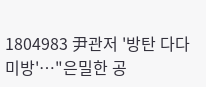1804983 尹관저 '방탄 다다미방'…"은밀한 공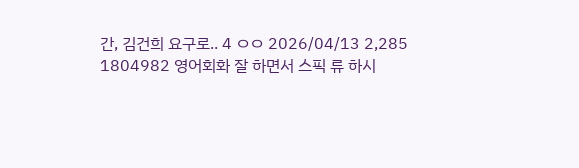간, 김건희 요구로.. 4 ㅇㅇ 2026/04/13 2,285
1804982 영어회화 잘 하면서 스픽 류 하시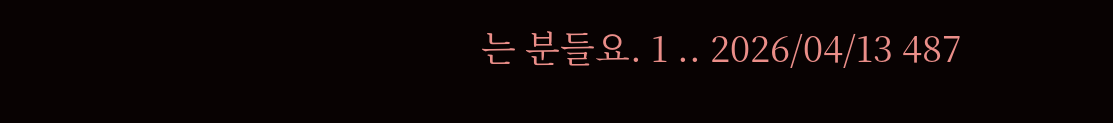는 분들요. 1 .. 2026/04/13 487